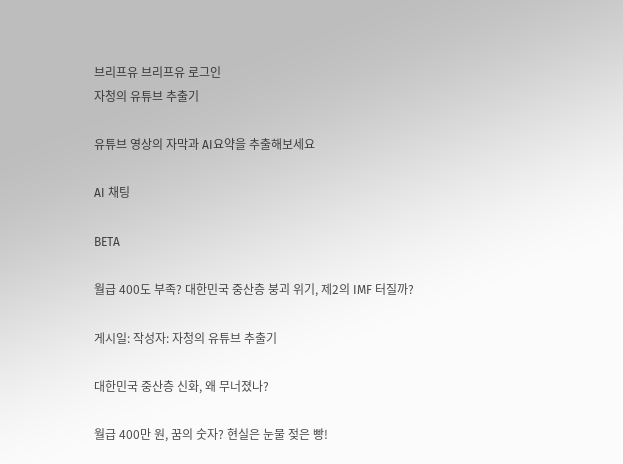브리프유 브리프유 로그인
자청의 유튜브 추출기

유튜브 영상의 자막과 AI요약을 추출해보세요

AI 채팅

BETA

월급 400도 부족? 대한민국 중산층 붕괴 위기, 제2의 IMF 터질까?

게시일: 작성자: 자청의 유튜브 추출기

대한민국 중산층 신화, 왜 무너졌나?

월급 400만 원, 꿈의 숫자? 현실은 눈물 젖은 빵!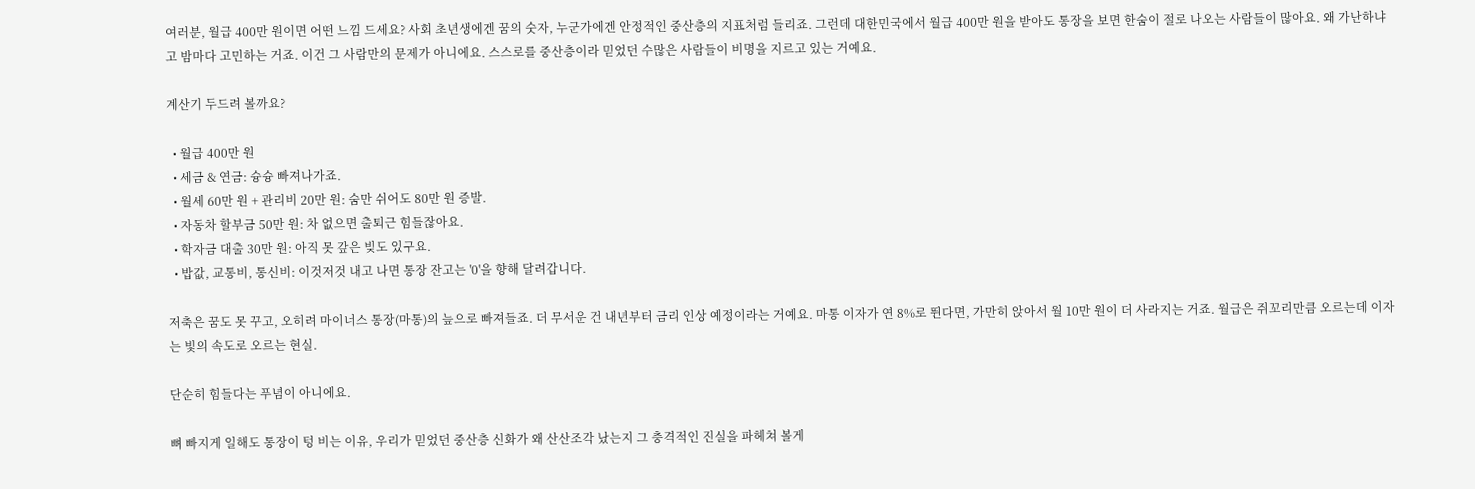여러분, 월급 400만 원이면 어떤 느낌 드세요? 사회 초년생에겐 꿈의 숫자, 누군가에겐 안정적인 중산층의 지표처럼 들리죠. 그런데 대한민국에서 월급 400만 원을 받아도 통장을 보면 한숨이 절로 나오는 사람들이 많아요. 왜 가난하냐고 밤마다 고민하는 거죠. 이건 그 사람만의 문제가 아니에요. 스스로를 중산층이라 믿었던 수많은 사람들이 비명을 지르고 있는 거예요.

계산기 두드려 볼까요?

  • 월급 400만 원
  • 세금 & 연금: 슝슝 빠져나가죠.
  • 월세 60만 원 + 관리비 20만 원: 숨만 쉬어도 80만 원 증발.
  • 자동차 할부금 50만 원: 차 없으면 출퇴근 힘들잖아요.
  • 학자금 대출 30만 원: 아직 못 갚은 빚도 있구요.
  • 밥값, 교통비, 통신비: 이것저것 내고 나면 통장 잔고는 '0'을 향해 달려갑니다.

저축은 꿈도 못 꾸고, 오히려 마이너스 통장(마통)의 늪으로 빠져들죠. 더 무서운 건 내년부터 금리 인상 예정이라는 거예요. 마통 이자가 연 8%로 뛴다면, 가만히 앉아서 월 10만 원이 더 사라지는 거죠. 월급은 쥐꼬리만큼 오르는데 이자는 빛의 속도로 오르는 현실.

단순히 힘들다는 푸념이 아니에요.

뼈 빠지게 일해도 통장이 텅 비는 이유, 우리가 믿었던 중산층 신화가 왜 산산조각 났는지 그 충격적인 진실을 파헤쳐 볼게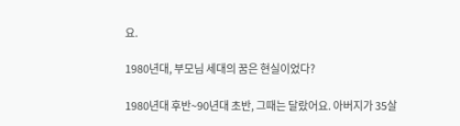요.

1980년대, 부모님 세대의 꿈은 현실이었다?

1980년대 후반~90년대 초반, 그때는 달랐어요. 아버지가 35살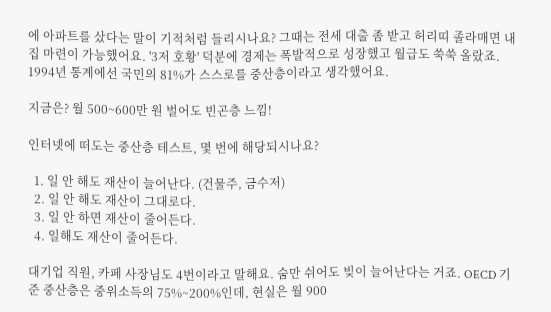에 아파트를 샀다는 말이 기적처럼 들리시나요? 그때는 전세 대출 좀 받고 허리띠 졸라매면 내 집 마련이 가능했어요. '3저 호황' 덕분에 경제는 폭발적으로 성장했고 월급도 쑥쑥 올랐죠. 1994년 통계에선 국민의 81%가 스스로를 중산층이라고 생각했어요.

지금은? 월 500~600만 원 벌어도 빈곤층 느낌!

인터넷에 떠도는 중산층 테스트, 몇 번에 해당되시나요?

  1. 일 안 해도 재산이 늘어난다. (건물주, 금수저)
  2. 일 안 해도 재산이 그대로다.
  3. 일 안 하면 재산이 줄어든다.
  4. 일해도 재산이 줄어든다.

대기업 직원, 카페 사장님도 4번이라고 말해요. 숨만 쉬어도 빚이 늘어난다는 거죠. OECD 기준 중산층은 중위소득의 75%~200%인데, 현실은 월 900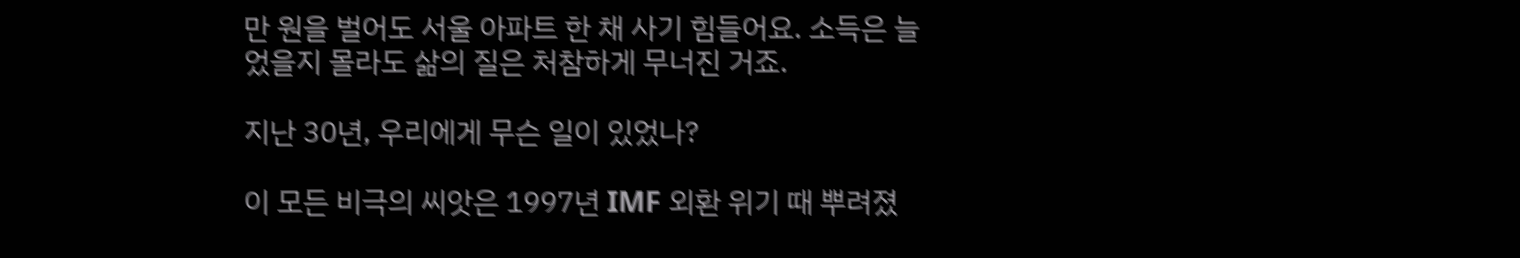만 원을 벌어도 서울 아파트 한 채 사기 힘들어요. 소득은 늘었을지 몰라도 삶의 질은 처참하게 무너진 거죠.

지난 30년, 우리에게 무슨 일이 있었나?

이 모든 비극의 씨앗은 1997년 IMF 외환 위기 때 뿌려졌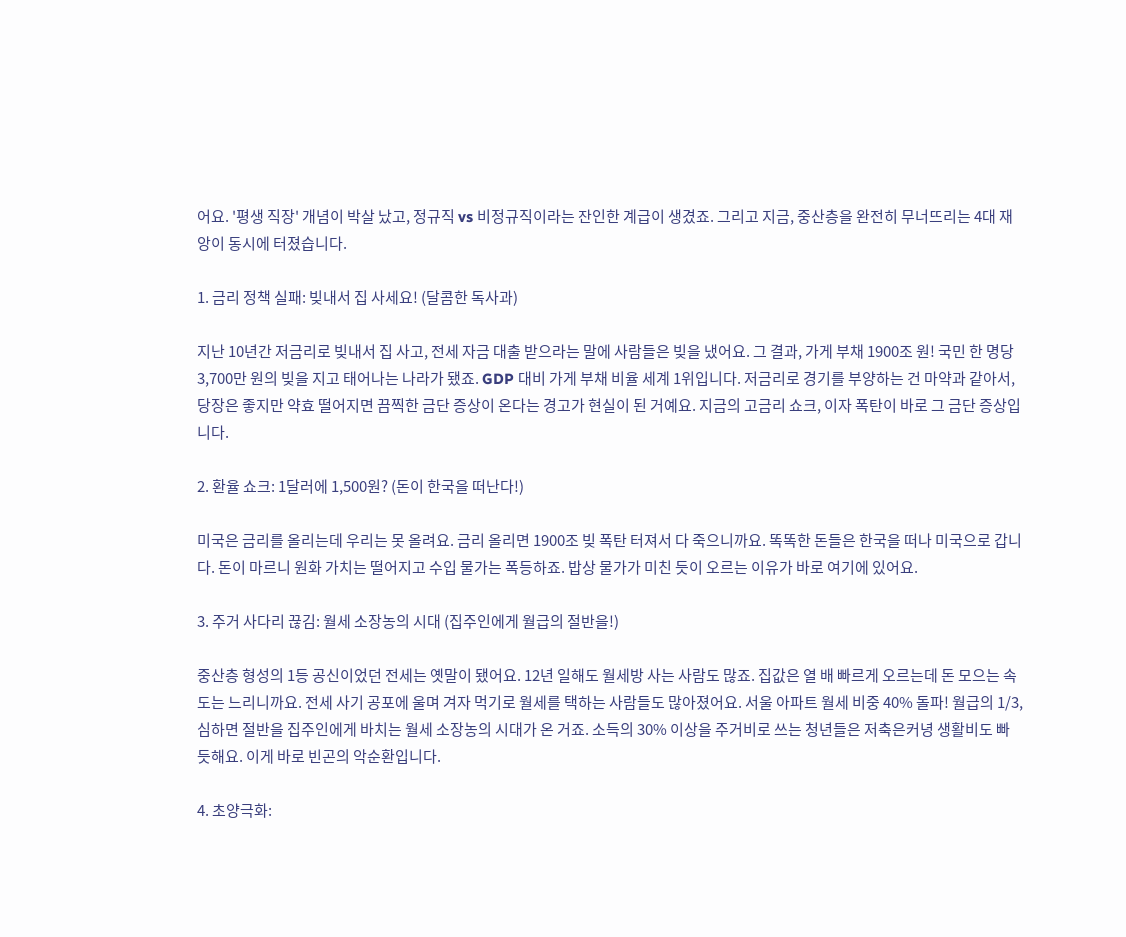어요. '평생 직장' 개념이 박살 났고, 정규직 vs 비정규직이라는 잔인한 계급이 생겼죠. 그리고 지금, 중산층을 완전히 무너뜨리는 4대 재앙이 동시에 터졌습니다.

1. 금리 정책 실패: 빚내서 집 사세요! (달콤한 독사과)

지난 10년간 저금리로 빚내서 집 사고, 전세 자금 대출 받으라는 말에 사람들은 빚을 냈어요. 그 결과, 가게 부채 1900조 원! 국민 한 명당 3,700만 원의 빚을 지고 태어나는 나라가 됐죠. GDP 대비 가게 부채 비율 세계 1위입니다. 저금리로 경기를 부양하는 건 마약과 같아서, 당장은 좋지만 약효 떨어지면 끔찍한 금단 증상이 온다는 경고가 현실이 된 거예요. 지금의 고금리 쇼크, 이자 폭탄이 바로 그 금단 증상입니다.

2. 환율 쇼크: 1달러에 1,500원? (돈이 한국을 떠난다!)

미국은 금리를 올리는데 우리는 못 올려요. 금리 올리면 1900조 빚 폭탄 터져서 다 죽으니까요. 똑똑한 돈들은 한국을 떠나 미국으로 갑니다. 돈이 마르니 원화 가치는 떨어지고 수입 물가는 폭등하죠. 밥상 물가가 미친 듯이 오르는 이유가 바로 여기에 있어요.

3. 주거 사다리 끊김: 월세 소장농의 시대 (집주인에게 월급의 절반을!)

중산층 형성의 1등 공신이었던 전세는 옛말이 됐어요. 12년 일해도 월세방 사는 사람도 많죠. 집값은 열 배 빠르게 오르는데 돈 모으는 속도는 느리니까요. 전세 사기 공포에 울며 겨자 먹기로 월세를 택하는 사람들도 많아졌어요. 서울 아파트 월세 비중 40% 돌파! 월급의 1/3, 심하면 절반을 집주인에게 바치는 월세 소장농의 시대가 온 거죠. 소득의 30% 이상을 주거비로 쓰는 청년들은 저축은커녕 생활비도 빠듯해요. 이게 바로 빈곤의 악순환입니다.

4. 초양극화: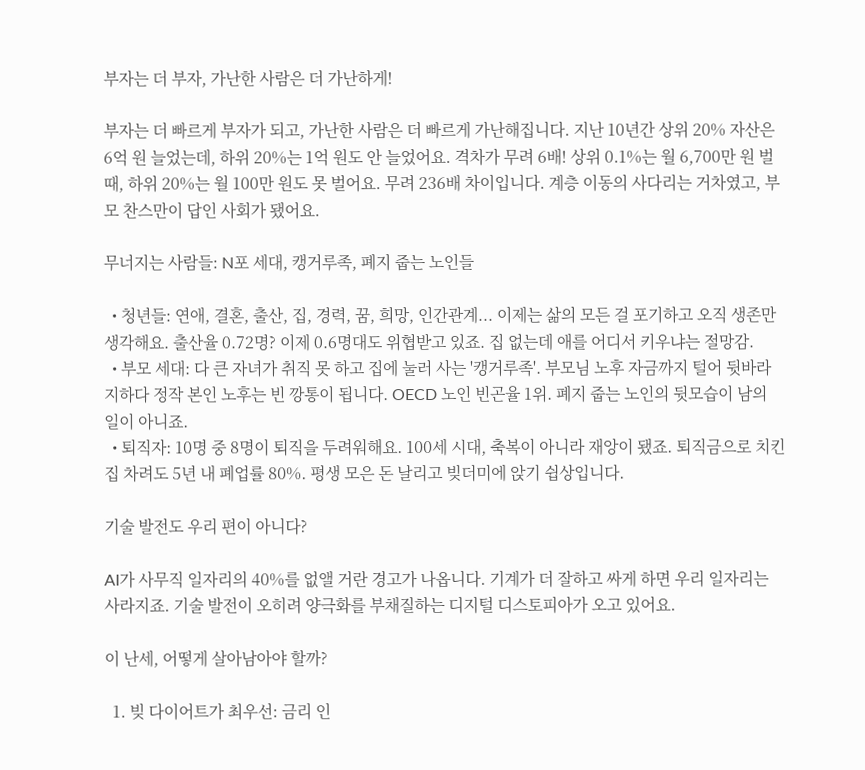부자는 더 부자, 가난한 사람은 더 가난하게!

부자는 더 빠르게 부자가 되고, 가난한 사람은 더 빠르게 가난해집니다. 지난 10년간 상위 20% 자산은 6억 원 늘었는데, 하위 20%는 1억 원도 안 늘었어요. 격차가 무려 6배! 상위 0.1%는 월 6,700만 원 벌 때, 하위 20%는 월 100만 원도 못 벌어요. 무려 236배 차이입니다. 계층 이동의 사다리는 거차였고, 부모 찬스만이 답인 사회가 됐어요.

무너지는 사람들: N포 세대, 캥거루족, 폐지 줍는 노인들

  • 청년들: 연애, 결혼, 출산, 집, 경력, 꿈, 희망, 인간관계... 이제는 삶의 모든 걸 포기하고 오직 생존만 생각해요. 출산율 0.72명? 이제 0.6명대도 위협받고 있죠. 집 없는데 애를 어디서 키우냐는 절망감.
  • 부모 세대: 다 큰 자녀가 취직 못 하고 집에 눌러 사는 '캥거루족'. 부모님 노후 자금까지 털어 뒷바라지하다 정작 본인 노후는 빈 깡통이 됩니다. OECD 노인 빈곤율 1위. 폐지 줍는 노인의 뒷모습이 남의 일이 아니죠.
  • 퇴직자: 10명 중 8명이 퇴직을 두려워해요. 100세 시대, 축복이 아니라 재앙이 됐죠. 퇴직금으로 치킨집 차려도 5년 내 폐업률 80%. 평생 모은 돈 날리고 빚더미에 앉기 쉽상입니다.

기술 발전도 우리 편이 아니다?

AI가 사무직 일자리의 40%를 없앨 거란 경고가 나옵니다. 기계가 더 잘하고 싸게 하면 우리 일자리는 사라지죠. 기술 발전이 오히려 양극화를 부채질하는 디지털 디스토피아가 오고 있어요.

이 난세, 어떻게 살아남아야 할까?

  1. 빚 다이어트가 최우선: 금리 인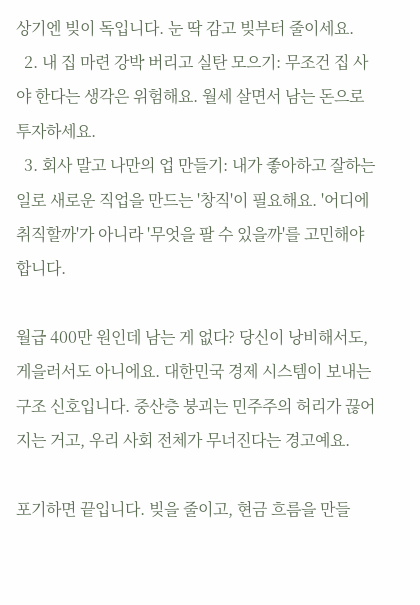상기엔 빚이 독입니다. 눈 딱 감고 빚부터 줄이세요.
  2. 내 집 마련 강박 버리고 실탄 모으기: 무조건 집 사야 한다는 생각은 위험해요. 월세 살면서 남는 돈으로 투자하세요.
  3. 회사 말고 나만의 업 만들기: 내가 좋아하고 잘하는 일로 새로운 직업을 만드는 '창직'이 필요해요. '어디에 취직할까'가 아니라 '무엇을 팔 수 있을까'를 고민해야 합니다.

월급 400만 원인데 남는 게 없다? 당신이 낭비해서도, 게을러서도 아니에요. 대한민국 경제 시스템이 보내는 구조 신호입니다. 중산층 붕괴는 민주주의 허리가 끊어지는 거고, 우리 사회 전체가 무너진다는 경고예요.

포기하면 끝입니다. 빚을 줄이고, 현금 흐름을 만들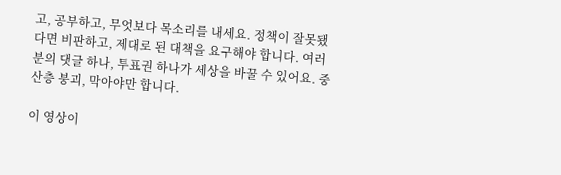고, 공부하고, 무엇보다 목소리를 내세요. 정책이 잘못됐다면 비판하고, 제대로 된 대책을 요구해야 합니다. 여러분의 댓글 하나, 투표권 하나가 세상을 바꿀 수 있어요. 중산층 붕괴, 막아야만 합니다.

이 영상이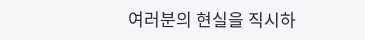여러분의 현실을 직시하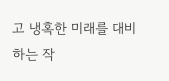고 냉혹한 미래를 대비하는 작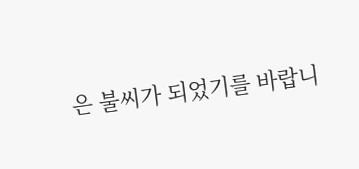은 불씨가 되었기를 바랍니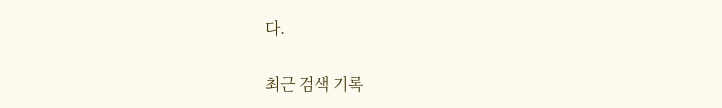다.

최근 검색 기록